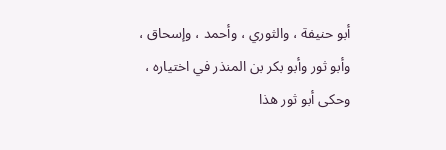أبو حنيفة ، والثوري ، وأحمد ، وإسحاق ، وأبو ثور وأبو بكر بن المنذر في اختياره ، وحكى أبو ثور هذا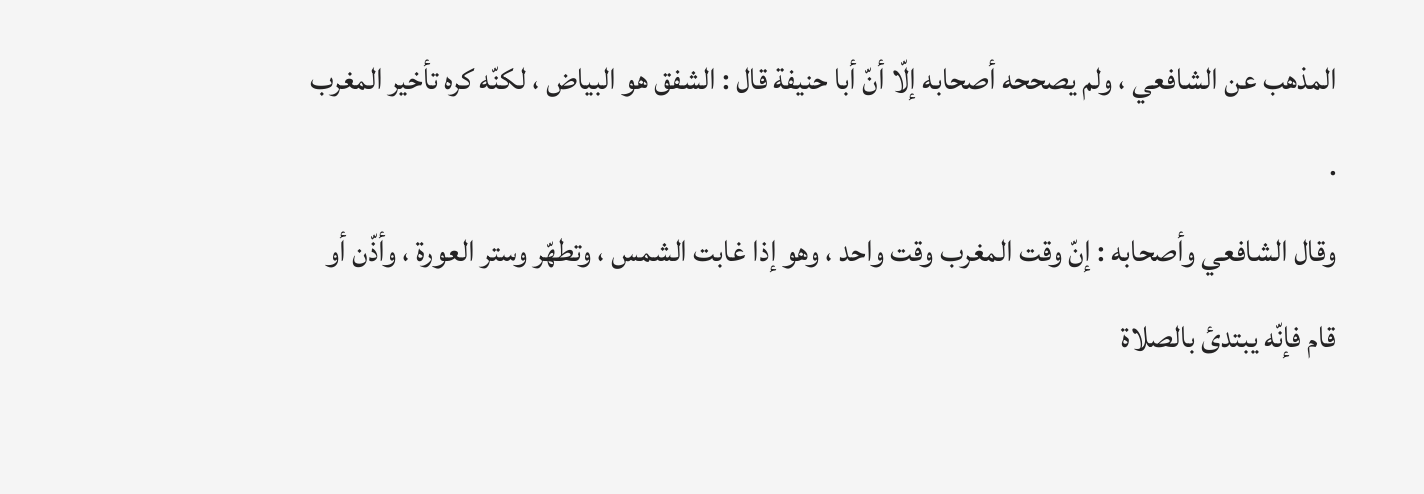المذهب عن الشافعي ، ولم يصححه أصحابه إلّا أنّ أبا حنيفة قال : الشفق هو البياض ، لكنّه كره تأخير المغرب .
وقال الشافعي وأصحابه : إنّ وقت المغرب وقت واحد ، وهو إذا غابت الشمس ، وتطهّر وستر العورة ، وأذّن أو قام فإنّه يبتدئ بالصلاة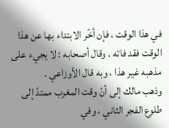في هذا الوقت ، فإن أخّر الابتداء بها عن هذا الوقت فقد فاته . وقال أصحابه : لا يجيء على مذهبه غير هذا ، وبه قال الأوزاعي .
وذهب مالك إلى أنّ وقت المغرب ممتدّ إلى طلوع الفجر الثاني ، وفي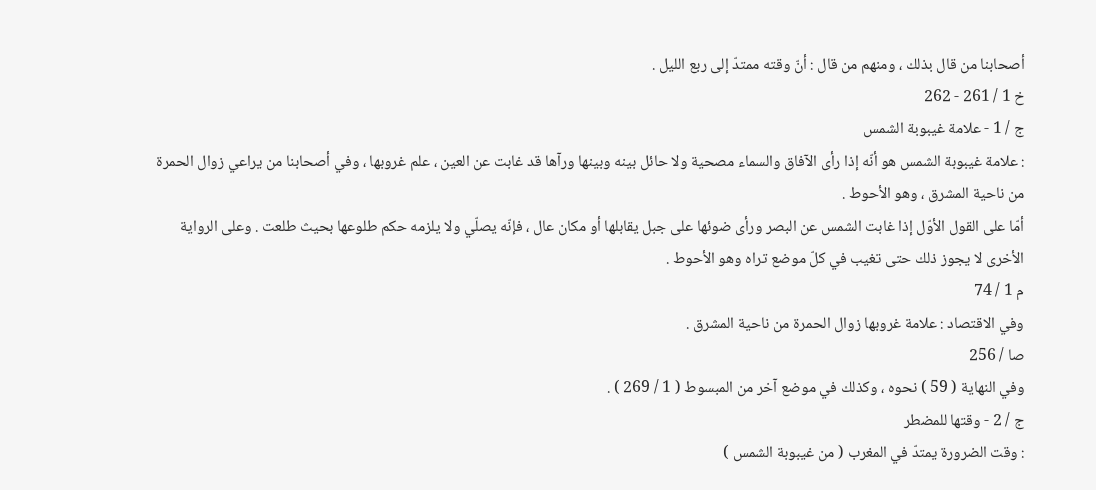أصحابنا من قال بذلك ، ومنهم من قال : أنّ وقته ممتدّ إلى ربع الليل .
خ 1 / 261 - 262
ج / 1 - علامة غيبوبة الشمس
: علامة غيبوبة الشمس هو أنّه إذا رأى الآفاق والسماء مصحية ولا حائل بينه وبينها ورآها قد غابت عن العين ، علم غروبها ، وفي أصحابنا من يراعي زوال الحمرة من ناحية المشرق ، وهو الأحوط .
أمّا على القول الأوّل إذا غابت الشمس عن البصر ورأى ضوئها على جبل يقابلها أو مكان عال ، فإنّه يصلّي ولا يلزمه حكم طلوعها بحيث طلعت . وعلى الرواية الأخرى لا يجوز ذلك حتى تغيب في كلّ موضع تراه وهو الأحوط .
م 1 / 74
وفي الاقتصاد : علامة غروبها زوال الحمرة من ناحية المشرق .
صا / 256
وفي النهاية ( 59 ) نحوه ، وكذلك في موضع آخر من المبسوط ( 1 / 269 ) .
ج / 2 - وقتها للمضطر
: وقت الضرورة يمتدّ في المغرب ( من غيبوبة الشمس )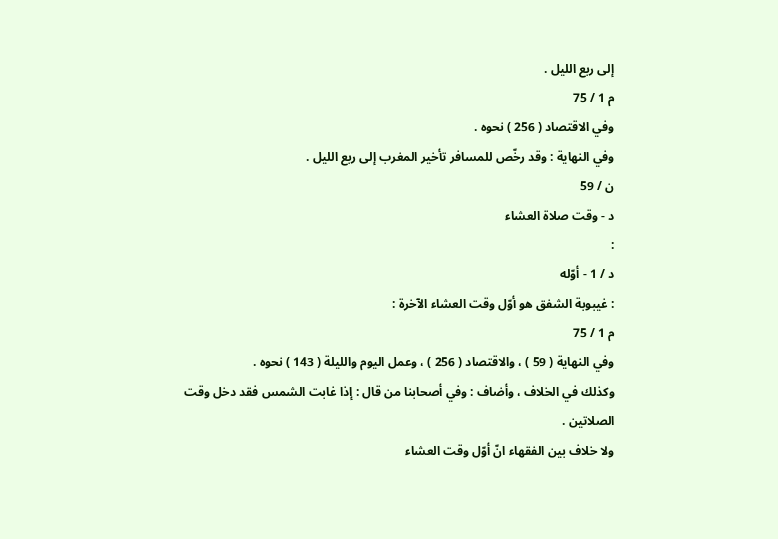إلى ربع الليل .
م 1 / 75
وفي الاقتصاد ( 256 ) نحوه .
وفي النهاية : وقد رخّص للمسافر تأخير المغرب إلى ربع الليل .
ن / 59
د - وقت صلاة العشاء
:
د / 1 - أوّله
: غيبوبة الشفق هو أوّل وقت العشاء الآخرة :
م 1 / 75
وفي النهاية ( 59 ) ، والاقتصاد ( 256 ) ، وعمل اليوم والليلة ( 143 ) نحوه .
وكذلك في الخلاف ، وأضاف : وفي أصحابنا من قال : إذا غابت الشمس فقد دخل وقت الصلاتين .
ولا خلاف بين الفقهاء انّ أوّل وقت العشاء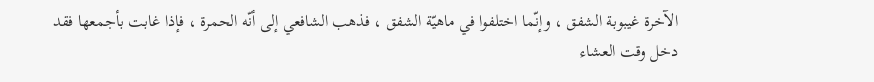الآخرة غيبوبة الشفق ، وإنّما اختلفوا في ماهيّة الشفق ، فذهب الشافعي إلى أنّه الحمرة ، فإذا غابت بأجمعها فقد دخل وقت العشاء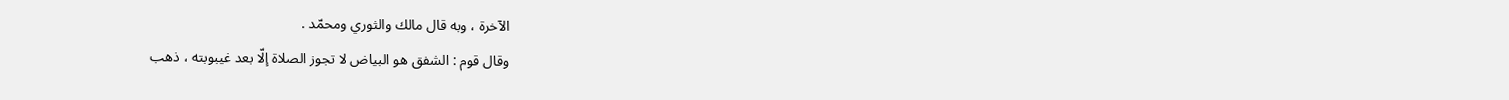الآخرة ، وبه قال مالك والثوري ومحمّد .
وقال قوم : الشفق هو البياض لا تجوز الصلاة إلّا بعد غيبوبته ، ذهب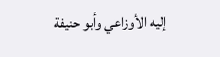إليه الأوزاعي وأبو حنيفة